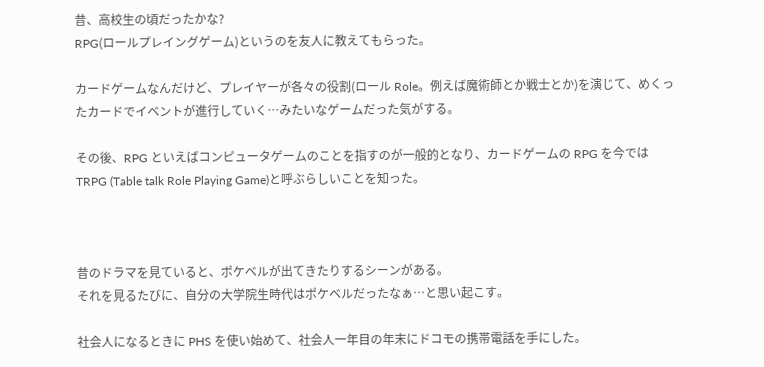昔、高校生の頃だったかな?
RPG(ロールプレイングゲーム)というのを友人に教えてもらった。

カードゲームなんだけど、プレイヤーが各々の役割(ロール Role。例えば魔術師とか戦士とか)を演じて、めくったカードでイベントが進行していく…みたいなゲームだった気がする。

その後、RPG といえばコンピュータゲームのことを指すのが一般的となり、カードゲームの RPG を今では TRPG (Table talk Role Playing Game)と呼ぶらしいことを知った。



昔のドラマを見ていると、ポケベルが出てきたりするシーンがある。
それを見るたびに、自分の大学院生時代はポケベルだったなぁ…と思い起こす。

社会人になるときに PHS を使い始めて、社会人一年目の年末にドコモの携帯電話を手にした。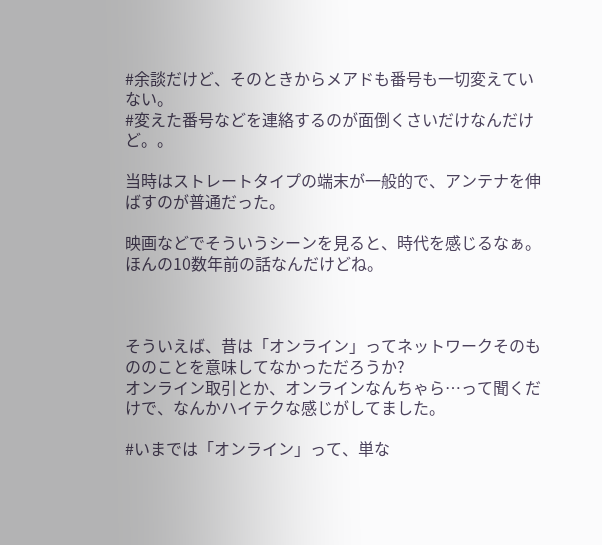#余談だけど、そのときからメアドも番号も一切変えていない。
#変えた番号などを連絡するのが面倒くさいだけなんだけど。。

当時はストレートタイプの端末が一般的で、アンテナを伸ばすのが普通だった。

映画などでそういうシーンを見ると、時代を感じるなぁ。
ほんの10数年前の話なんだけどね。



そういえば、昔は「オンライン」ってネットワークそのもののことを意味してなかっただろうか?
オンライン取引とか、オンラインなんちゃら…って聞くだけで、なんかハイテクな感じがしてました。

#いまでは「オンライン」って、単な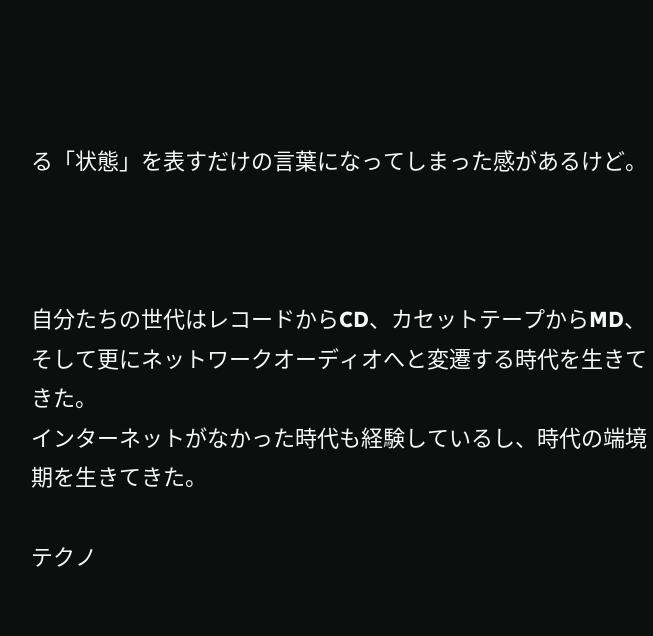る「状態」を表すだけの言葉になってしまった感があるけど。



自分たちの世代はレコードからCD、カセットテープからMD、そして更にネットワークオーディオへと変遷する時代を生きてきた。
インターネットがなかった時代も経験しているし、時代の端境期を生きてきた。

テクノ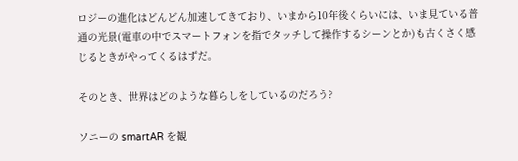ロジーの進化はどんどん加速してきており、いまから10年後くらいには、いま見ている普通の光景(電車の中でスマートフォンを指でタッチして操作するシーンとか)も古くさく感じるときがやってくるはずだ。

そのとき、世界はどのような暮らしをしているのだろう?

ソニーの smartAR を観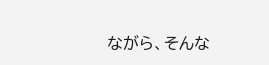ながら、そんな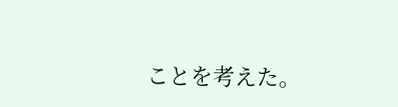ことを考えた。